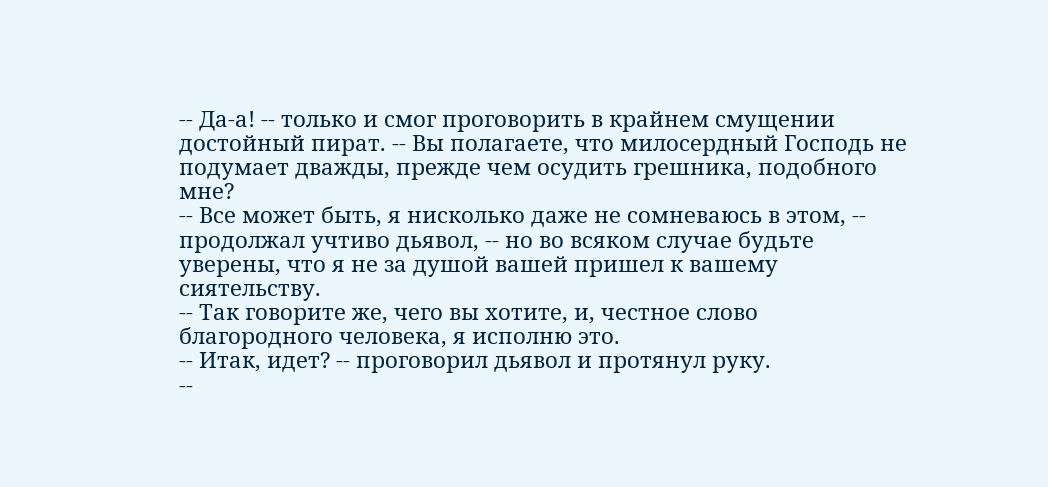-- Да-а! -- только и смог проговорить в крайнем смущении достойный пират. -- Вы полагаете, что милосердный Господь не подумает дважды, прежде чем осудить грешника, подобного мне?
-- Все может быть, я нисколько даже не сомневаюсь в этом, -- продолжал учтиво дьявол, -- но во всяком случае будьте уверены, что я не за душой вашей пришел к вашему сиятельству.
-- Так говорите же, чего вы хотите, и, честное слово благородного человека, я исполню это.
-- Итак, идет? -- проговорил дьявол и протянул руку.
--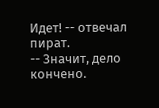Идет! -- отвечал пират.
-- Значит, дело кончено.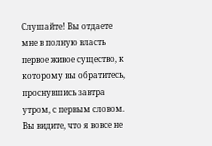Слушайте! Вы отдаете мне в полную власть первое живое существо, к которому вы обратитесь, проснувшись завтра утром, с первым словом. Вы видите, что я вовсе не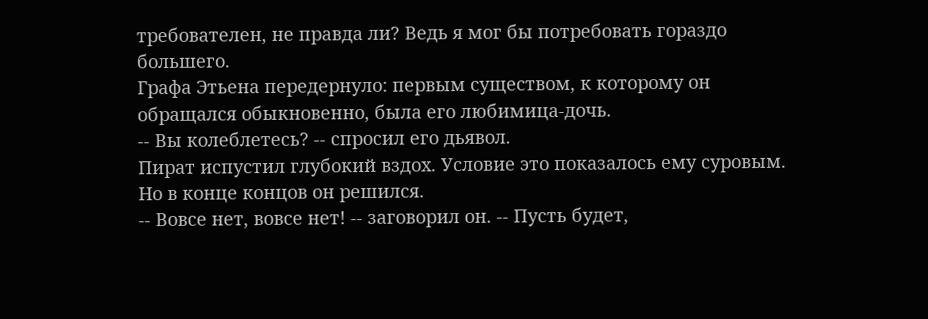требователен, не правда ли? Ведь я мог бы потребовать гораздо большего.
Графа Этьена передернуло: первым существом, к которому он обращался обыкновенно, была его любимица-дочь.
-- Вы колеблетесь? -- спросил его дьявол.
Пират испустил глубокий вздох. Условие это показалось ему суровым. Но в конце концов он решился.
-- Вовсе нет, вовсе нет! -- заговорил он. -- Пусть будет,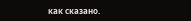как сказано.